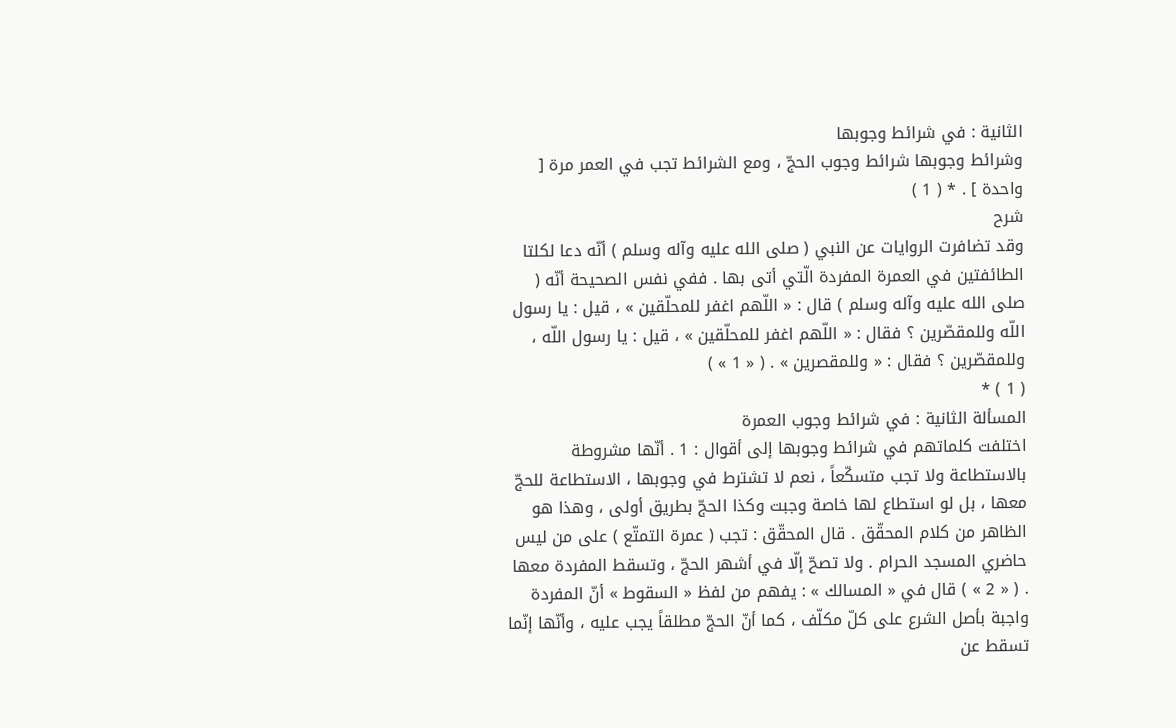الثانية : في شرائط وجوبها
وشرائط وجوبها شرائط وجوب الحجّ ، ومع الشرائط تجب في العمر مرة [ واحدة ] . * ( 1 )
شرح
وقد تضافرت الروايات عن النبي ( صلى الله عليه وآله وسلم ) أنّه دعا لكلتا الطائفتين في العمرة المفردة الّتي أتى بها . ففي نفس الصحيحة أنّه ( صلى الله عليه وآله وسلم ) قال : « اللّهم اغفر للمحلّقين » ، قيل : يا رسول اللّه وللمقصّرين ؟ فقال : « اللّهم اغفر للمحلّقين » ، قيل : يا رسول اللّه ، وللمقصّرين ؟ فقال : « وللمقصرين » . ( « 1 » )
( 1 ) *
المسألة الثانية : في شرائط وجوب العمرة
اختلفت كلماتهم في شرائط وجوبها إلى أقوال : 1 . أنّها مشروطة بالاستطاعة ولا تجب متسكّعاً ، نعم لا تشترط في وجوبها ، الاستطاعة للحجّ معها ، بل لو استطاع لها خاصة وجبت وكذا الحجّ بطريق أولى ، وهذا هو الظاهر من كلام المحقّق . قال المحقّق : تجب ( عمرة التمتّع ) على من ليس حاضري المسجد الحرام . ولا تصحّ إلّا في أشهر الحجّ ، وتسقط المفردة معها . ( « 2 » ) قال في « المسالك » : يفهم من لفظ « السقوط » أنّ المفردة واجبة بأصل الشرع على كلّ مكلّف ، كما أنّ الحجّ مطلقاً يجب عليه ، وأنّها إنّما تسقط عن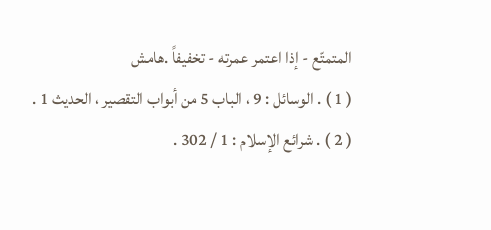المتمتّع - إذا اعتمر عمرته - تخفيفاً .هامش
( 1 ) . الوسائل : 9 ، الباب 5 من أبواب التقصير ، الحديث 1 .
( 2 ) . شرائع الإسلام : 1 / 302 .